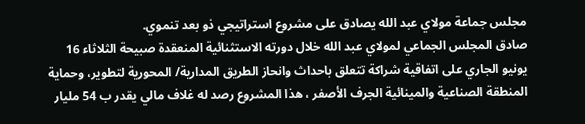مجلس جماعة مولاي عبد الله يصادق على مشروع استراتيجي ذو بعد تنموي.
صادق المجلس الجماعي لمولاي عبد الله خلال دورته الاستثنائية المنعقدة صبيحة الثلاثاء 16 يونيو الجاري على اتفاقية شراكة تتعلق باحداث وانحاز الطريق المدارية/ المحورية لتطوير، وحماية المنطقة الصناعية والمينائية الجرف الأصفر ، هذا المشروع رصد له غلاف مالي يقدر ب 54 مليار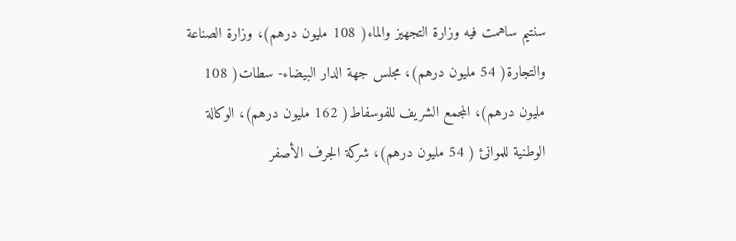سنتيم ساهمت فيه وزارة التجهيز والماء( 108 مليون درهم)، وزارة الصناعة والتجارة( 54 مليون درهم)، مجلس جهة الدار البيضاء- سطات( 108 مليون درهم)، المجمع الشريف للفوسفاط( 162 مليون درهم)، الوكالة الوطنية للموانئ ( 54 مليون درهم)، شركة الجرف الأصفر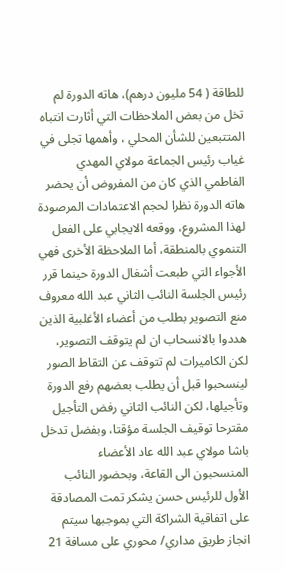للطاقة ( 54 مليون درهم)، هاته الدورة لم تخل من بعض الملاحظات التي أثارت انتباه المتتبعين للشأن المحلي ، وأهمها تجلى في غياب رئيس الجماعة مولاي المهدي الفاطمي الذي كان من المفروض أن يحضر هاته الدورة نظرا لحجم الاعتمادات المرصودة لهذا المشروع، ووقعه الايجابي على الفعل التنموي بالمنطقة، أما الملاحظة الأخرى فهي الأجواء التي طبعت أشغال الدورة حينما قرر رئيس الجلسة النائب الثاني عبد الله معروف منع التصوير بطلب من أعضاء الأغلبية الذين هددوا بالانسحاب ان لم يتوقف التصوير، لكن الكاميرات لم تتوقف عن التقاط الصور لينسحبوا قبل أن يطلب بعضهم رفع الدورة وتأجيلها، لكن النائب الثاني رفض التأجيل مقترحا توقيف الجلسة مؤقتا، وبفضل تدخل باشا مولاي عبد الله عاد الأعضاء المنسحبون الى القاعة، وبحضور النائب الأول للرئيس حسن يشكر تمت المصادقة على اتفاقية الشراكة التي بموجبها سيتم انجاز طريق مداري/ محوري على مسافة 21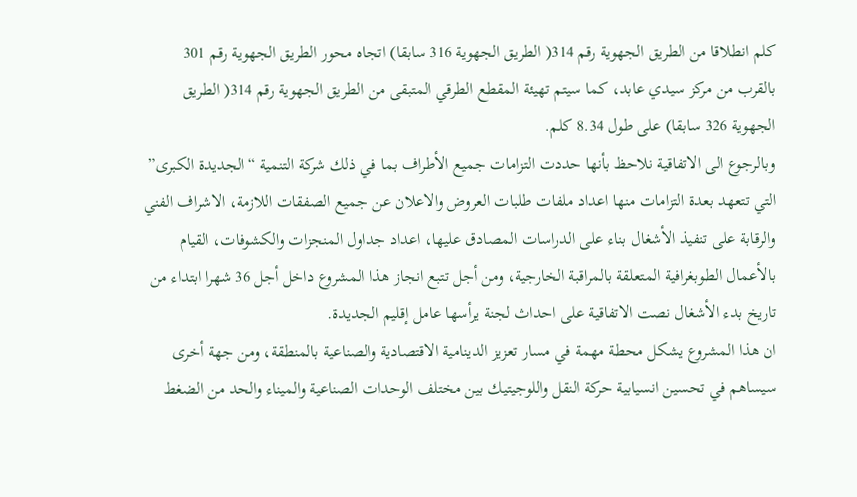كلم انطلاقا من الطريق الجهوية رقم 314( الطريق الجهوية 316 سابقا) اتجاه محور الطريق الجهوية رقم 301 بالقرب من مركز سيدي عابد، كما سيتم تهيئة المقطع الطرقي المتبقى من الطريق الجهوية رقم 314( الطريق الجهوية 326 سابقا) على طول 8.34 كلم.
وبالرجوع الى الاتفاقية نلاحظ بأنها حددت التزامات جميع الأطراف بما في ذلك شركة التنمية “الجديدة الكبرى” التي تتعهد بعدة التزامات منها اعداد ملفات طلبات العروض والاعلان عن جميع الصفقات اللازمة، الاشراف الفني والرقابة على تنفيذ الأشغال بناء على الدراسات المصادق عليها، اعداد جداول المنجزات والكشوفات، القيام بالأعمال الطوبغرافية المتعلقة بالمراقبة الخارجية، ومن أجل تتبع انجاز هذا المشروع داخل أجل 36 شهرا ابتداء من تاريخ بدء الأشغال نصت الاتفاقية على احداث لجنة يرأسها عامل إقليم الجديدة.
ان هذا المشروع يشكل محطة مهمة في مسار تعزيز الدينامية الاقتصادية والصناعية بالمنطقة، ومن جهة أخرى سيساهم في تحسين انسيابية حركة النقل واللوجيتيك بين مختلف الوحدات الصناعية والميناء والحد من الضغط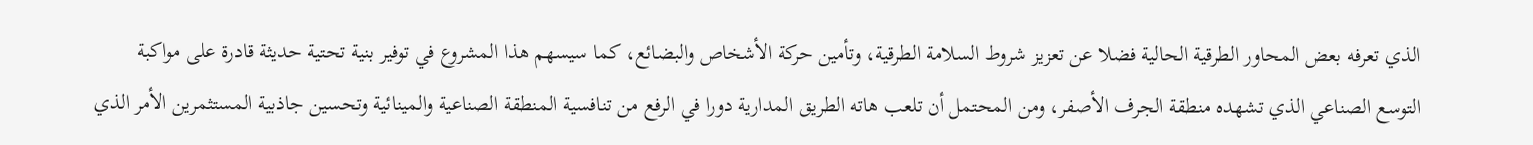الذي تعرفه بعض المحاور الطرقية الحالية فضلا عن تعزيز شروط السلامة الطرقية، وتأمين حركة الأشخاص والبضائع، كما سيسهم هذا المشروع في توفير بنية تحتية حديثة قادرة على مواكبة التوسع الصناعي الذي تشهده منطقة الجرف الأصفر، ومن المحتمل أن تلعب هاته الطريق المدارية دورا في الرفع من تنافسية المنطقة الصناعية والمينائية وتحسين جاذبية المستثمرين الأمر الذي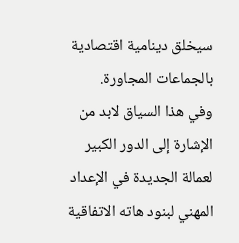سيخلق دينامية اقتصادية بالجماعات المجاورة.
وفي هذا السياق لابد من الإشارة إلى الدور الكبير لعمالة الجديدة في الإعداد المهني لبنود هاته الاتفاقية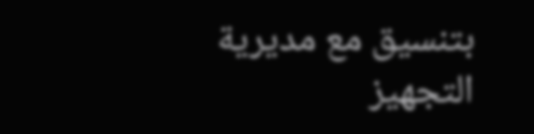بتنسيق مع مديرية التجهيز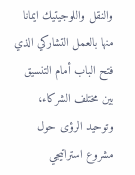والنقل واللوجيتيك ايمانا منها بالعمل التشاركي الذي فتح الباب أمام التنسيق بين مختلف الشركاء، وتوحيد الرؤى حول مشروع استراتيجي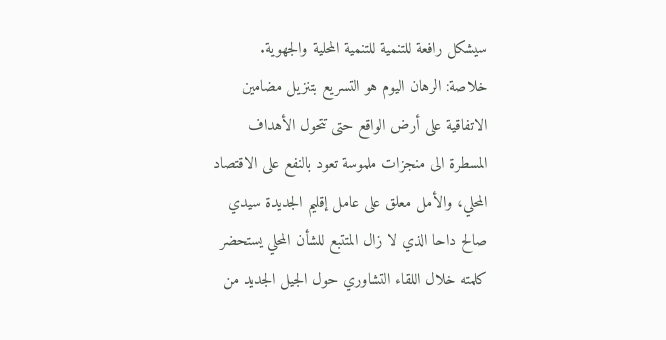سيشكل رافعة للتنمية للتنمية المحلية والجهوية.
خلاصة: الرهان اليوم هو التسريع بتنزيل مضامين الاتفاقية على أرض الواقع حتى تتحول الأهداف المسطرة الى منجزات ملموسة تعود بالنفع على الاقتصاد المحلي، والأمل معلق على عامل إقليم الجديدة سيدي صالح داحا الذي لا زال المتتبع للشأن المحلي يستحضر كلمته خلال اللقاء التشاوري حول الجيل الجديد من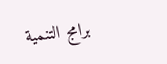برامج التنمية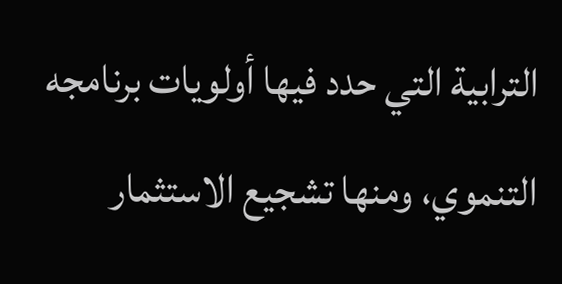الترابية التي حدد فيها أولويات برنامجه التنموي، ومنها تشجيع الاستثمار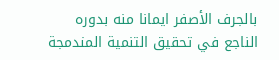بالجرف الأصفر ايمانا منه بدوره الناجع في تحقيق التنمية المندمجة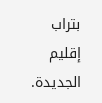بتراب إقليم الجديدة.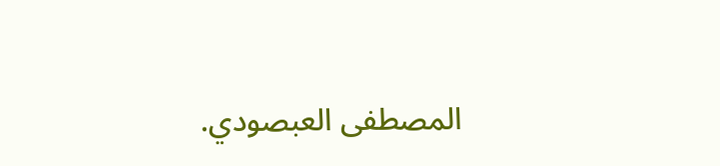المصطفى العبصودي.